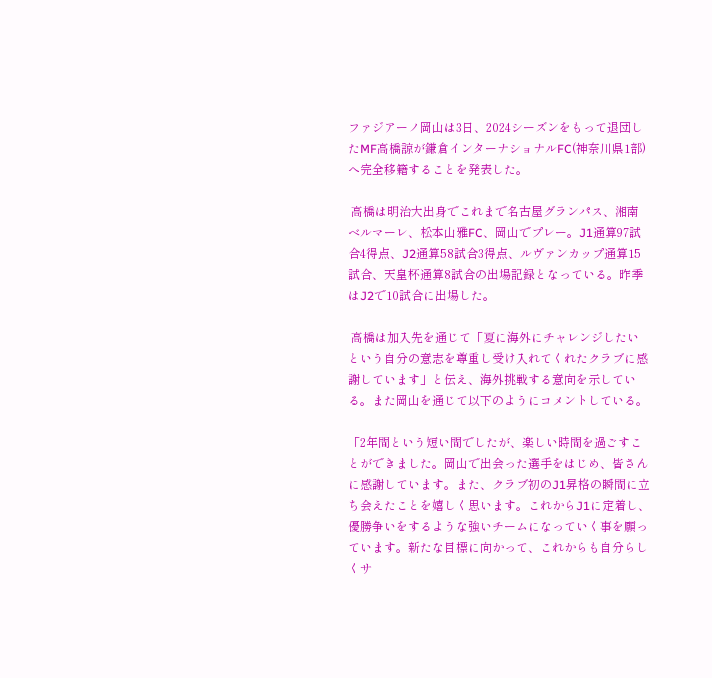ファジアーノ岡山は3日、2024シーズンをもって退団したMF高橋諒が鎌倉インターナショナルFC(神奈川県1部)へ完全移籍することを発表した。

 高橋は明治大出身でこれまで名古屋グランパス、湘南ベルマーレ、松本山雅FC、岡山でプレー。J1通算97試合4得点、J2通算58試合3得点、ルヴァンカップ通算15試合、天皇杯通算8試合の出場記録となっている。昨季はJ2で10試合に出場した。

 高橋は加入先を通じて「夏に海外にチャレンジしたいという自分の意志を尊重し受け入れてくれたクラブに感謝しています」と伝え、海外挑戦する意向を示している。また岡山を通じて以下のようにコメントしている。

「2年間という短い間でしたが、楽しい時間を過ごすことができました。岡山で出会った選手をはじめ、皆さんに感謝しています。また、クラブ初のJ1昇格の瞬間に立ち会えたことを嬉しく思います。これからJ1に定着し、優勝争いをするような強いチームになっていく事を願っています。新たな目標に向かって、これからも自分らしくサ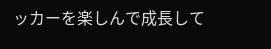ッカーを楽しんで成長して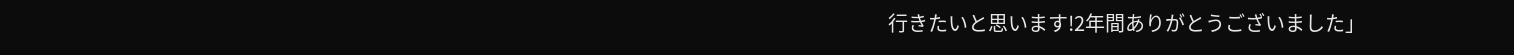行きたいと思います!2年間ありがとうございました」